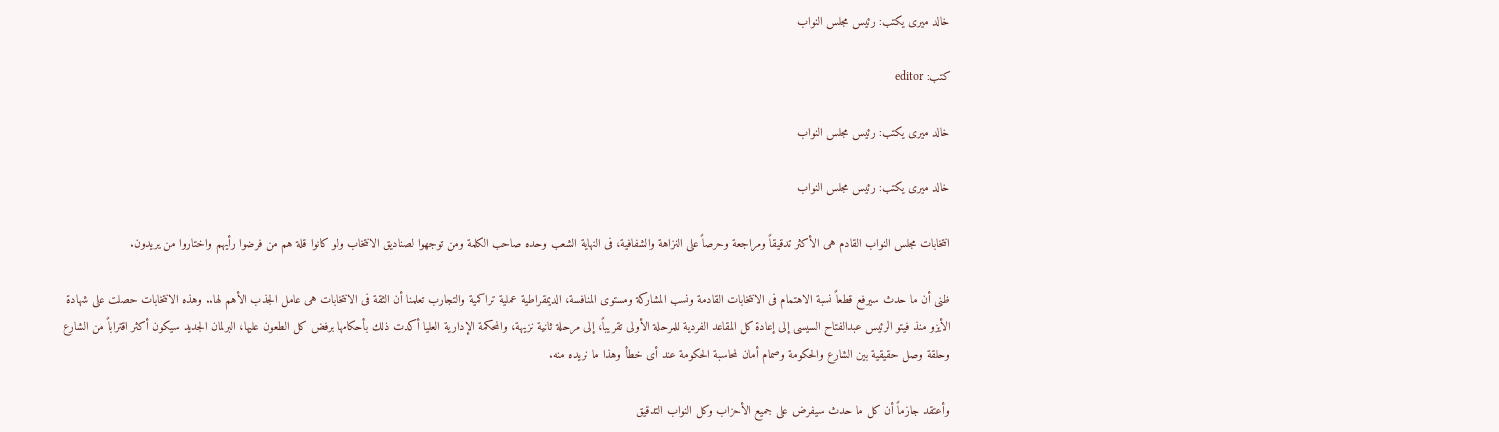خالد ميرى يكتب: رئيس مجلس النواب

كتب: editor

خالد ميرى يكتب: رئيس مجلس النواب

خالد ميرى يكتب: رئيس مجلس النواب

انتخابات مجلس النواب القادم هى الأكثر تدقيقاً ومراجعة وحرصاً على النزاهة والشفافية، فى النهاية الشعب وحده صاحب الكلمة ومن توجهوا لصناديق الانتخاب ولو كانوا قلة هم من فرضوا رأيهم واختاروا من يريدون.

ظنى أن ما حدث سيرفع قطعاً نسبة الاهتمام فى الانتخابات القادمة ونسب المشاركة ومستوى المنافسة، الديمقراطية عملية تراكمية والتجارب تعلمنا أن الثقة فى الانتخابات هى عامل الجذب الأهم لها.. وهذه الانتخابات حصلت على شهادة الأيزو منذ فيتو الرئيس عبدالفتاح السيسى إلى إعادة كل المقاعد الفردية للمرحلة الأولى تقريباً، إلى مرحلة ثانية نزيهة، والمحكمة الإدارية العليا أكدت ذلك بأحكامها برفض كل الطعون عليها، البرلمان الجديد سيكون أكثر اقتراباً من الشارع وحلقة وصل حقيقية بين الشارع والحكومة وصمام أمان لمحاسبة الحكومة عند أى خطأ وهذا ما نريده منه.

وأعتقد جازماً أن كل ما حدث سيفرض على جميع الأحزاب وكل النواب التدقيق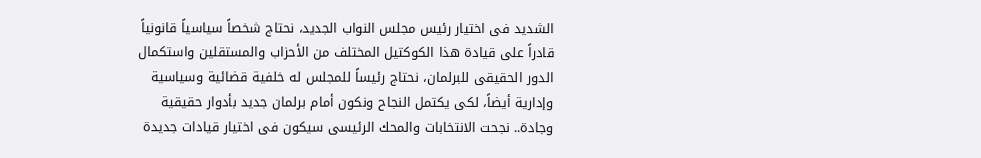الشديد فى اختيار رئيس مجلس النواب الجديد، نحتاج شخصاً سياسياً قانونياً قادراً على قيادة هذا الكوكتيل المختلف من الأحزاب والمستقلين واستكمال الدور الحقيقى للبرلمان، نحتاج رئيساً للمجلس له خلفية قضائية وسياسية وإدارية أيضاً، لكى يكتمل النجاح ونكون أمام برلمان جديد بأدوار حقيقية وجادة.. نجحت الانتخابات والمحك الرئيسى سيكون فى اختيار قيادات جديدة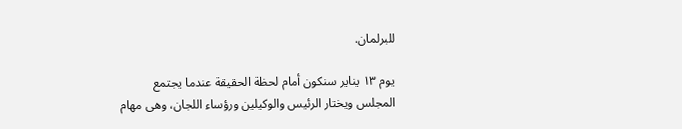للبرلمان.

يوم ١٣ يناير سنكون أمام لحظة الحقيقة عندما يجتمع المجلس ويختار الرئيس والوكيلين ورؤساء اللجان، وهى مهام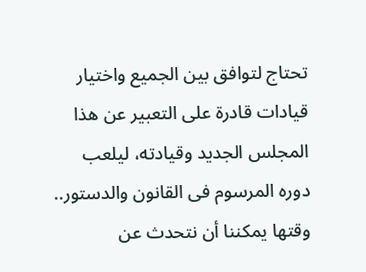تحتاج لتوافق بين الجميع واختيار قيادات قادرة على التعبير عن هذا المجلس الجديد وقيادته، ليلعب دوره المرسوم فى القانون والدستور.. وقتها يمكننا أن نتحدث عن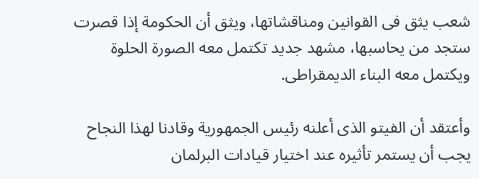شعب يثق فى القوانين ومناقشاتها، ويثق أن الحكومة إذا قصرت ستجد من يحاسبها، مشهد جديد تكتمل معه الصورة الحلوة ويكتمل معه البناء الديمقراطى.

وأعتقد أن الفيتو الذى أعلنه رئيس الجمهورية وقادنا لهذا النجاح يجب أن يستمر تأثيره عند اختيار قيادات البرلمان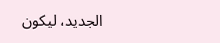الجديد، ليكون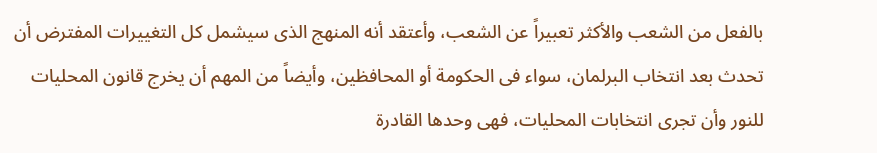بالفعل من الشعب والأكثر تعبيراً عن الشعب، وأعتقد أنه المنهج الذى سيشمل كل التغييرات المفترض أن تحدث بعد انتخاب البرلمان، سواء فى الحكومة أو المحافظين، وأيضاً من المهم أن يخرج قانون المحليات للنور وأن تجرى انتخابات المحليات، فهى وحدها القادرة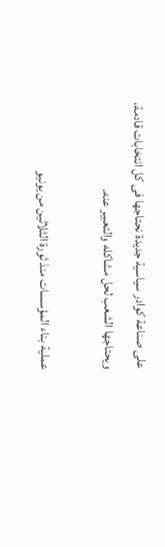على صناعة كوادر سياسية جديدة نحتاجها فى كل انتخابات قادمة، ويحتاجها الشعب لحل مشاكله والتعبير عنه.

عملية بناء المؤسسات منذ ثورة الثلاثين من يونيو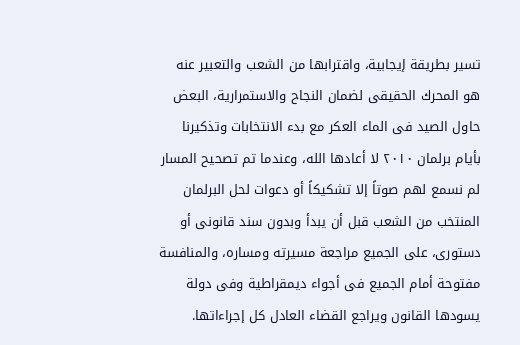تسير بطريقة إيجابية، واقترابها من الشعب والتعبير عنه هو المحرك الحقيقى لضمان النجاح والاستمرارية، البعض حاول الصيد فى الماء العكر مع بدء الانتخابات وتذكيرنا بأيام برلمان ٢٠١٠ لا أعادها الله، وعندما تم تصحيح المسار لم نسمع لهم صوتاً إلا تشكيكاً أو دعوات لحل البرلمان المنتخب من الشعب قبل أن يبدأ وبدون سند قانونى أو دستورى، على الجميع مراجعة مسيرته ومساره، والمنافسة مفتوحة أمام الجميع فى أجواء ديمقراطية وفى دولة يسودها القانون ويراجع القضاء العادل كل إجراءاتها.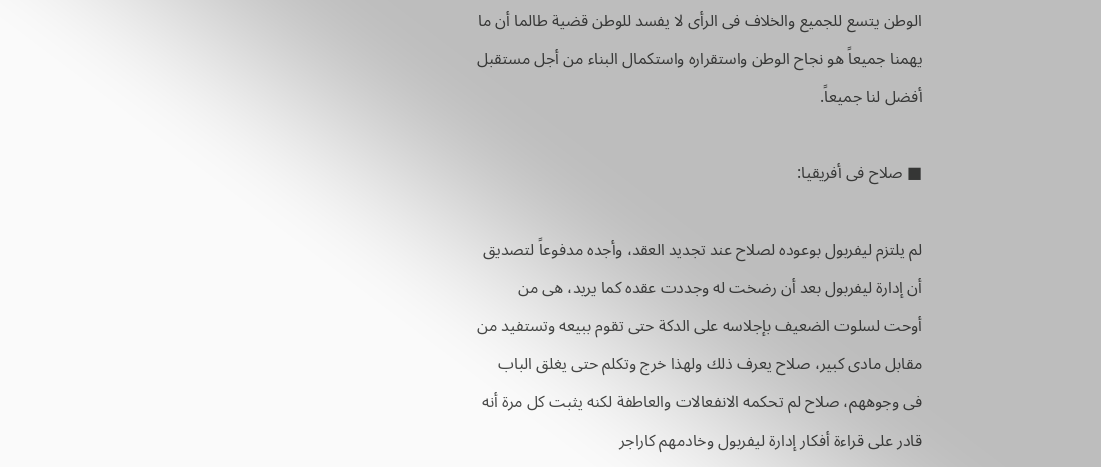الوطن يتسع للجميع والخلاف فى الرأى لا يفسد للوطن قضية طالما أن ما يهمنا جميعاً هو نجاح الوطن واستقراره واستكمال البناء من أجل مستقبل أفضل لنا جميعاً.

■ صلاح فى أفريقيا:

لم يلتزم ليفربول بوعوده لصلاح عند تجديد العقد، وأجده مدفوعاً لتصديق أن إدارة ليفربول بعد أن رضخت له وجددت عقده كما يريد، هى من أوحت لسلوت الضعيف بإجلاسه على الدكة حتى تقوم ببيعه وتستفيد من مقابل مادى كبير، صلاح يعرف ذلك ولهذا خرج وتكلم حتى يغلق الباب فى وجوههم، صلاح لم تحكمه الانفعالات والعاطفة لكنه يثبت كل مرة أنه قادر على قراءة أفكار إدارة ليفربول وخادمهم كاراجر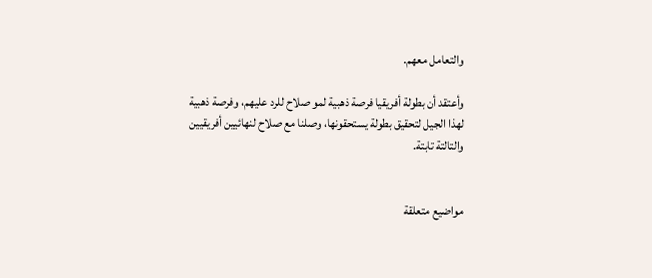والتعامل معهم.

وأعتقد أن بطولة أفريقيا فرصة ذهبية لمو صلاح للرد عليهم، وفرصة ذهبية لهذا الجيل لتحقيق بطولة يستحقونها، وصلنا مع صلاح لنهائيين أفريقيين والتالتة تابتة.


مواضيع متعلقة